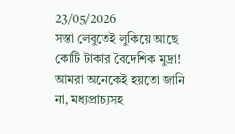23/05/2026
সস্তা লেবুতেই লুকিয়ে আছে কোটি টাকার বৈদেশিক মুদ্রা!
আমরা অনেকেই হয়তো জানি না, মধ্যপ্রাচ্যসহ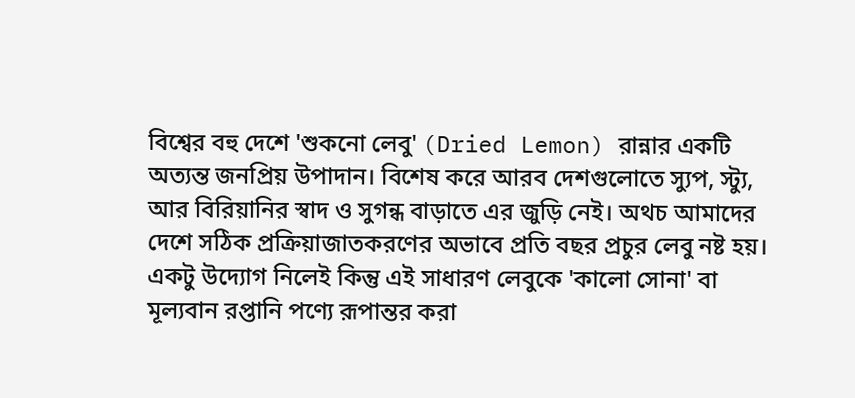বিশ্বের বহু দেশে 'শুকনো লেবু' (Dried Lemon) রান্নার একটি অত্যন্ত জনপ্রিয় উপাদান। বিশেষ করে আরব দেশগুলোতে স্যুপ, স্ট্যু, আর বিরিয়ানির স্বাদ ও সুগন্ধ বাড়াতে এর জুড়ি নেই। অথচ আমাদের দেশে সঠিক প্রক্রিয়াজাতকরণের অভাবে প্রতি বছর প্রচুর লেবু নষ্ট হয়।
একটু উদ্যোগ নিলেই কিন্তু এই সাধারণ লেবুকে 'কালো সোনা' বা মূল্যবান রপ্তানি পণ্যে রূপান্তর করা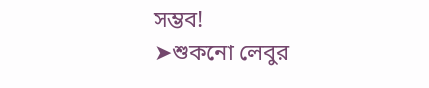সম্ভব!
➤শুকনো লেবুর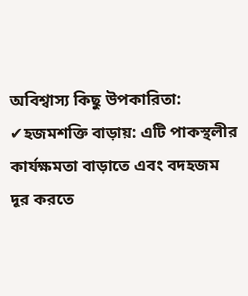অবিশ্বাস্য কিছু উপকারিতা:
✔হজমশক্তি বাড়ায়: এটি পাকস্থলীর কার্যক্ষমতা বাড়াতে এবং বদহজম দূর করতে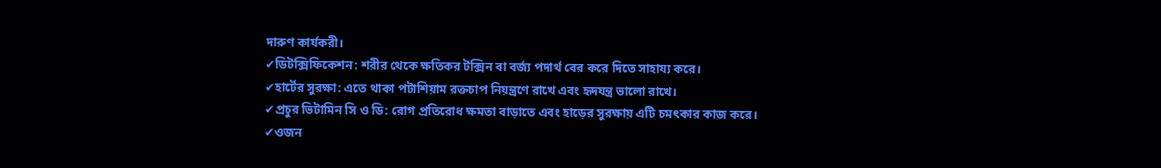দারুণ কার্যকরী।
✔ডিটক্সিফিকেশন: শরীর থেকে ক্ষতিকর টক্সিন বা বর্জ্য পদার্থ বের করে দিতে সাহায্য করে।
✔হার্টের সুরক্ষা: এতে থাকা পটাশিয়াম রক্তচাপ নিয়ন্ত্রণে রাখে এবং হৃদযন্ত্র ভালো রাখে।
✔প্রচুর ভিটামিন সি ও ডি: রোগ প্রতিরোধ ক্ষমতা বাড়াতে এবং হাড়ের সুরক্ষায় এটি চমৎকার কাজ করে।
✔ওজন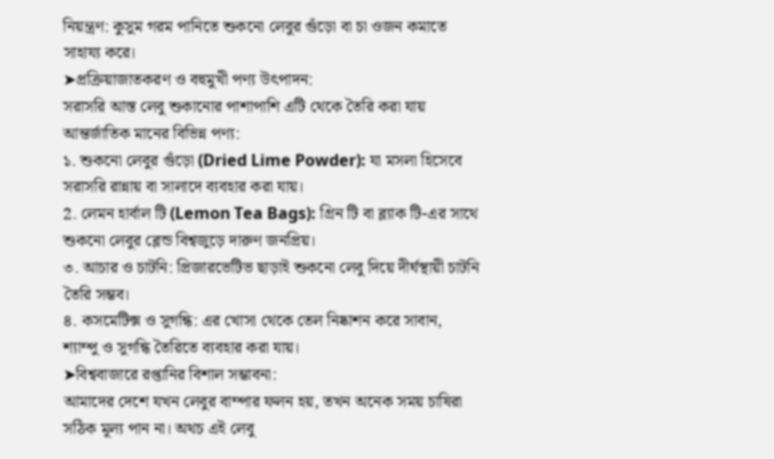নিয়ন্ত্রণ: কুসুম গরম পানিতে শুকনো লেবুর গুঁড়ো বা চা ওজন কমাতে সাহায্য করে।
➤প্রক্রিয়াজাতকরণ ও বহুমুখী পণ্য উৎপাদন:
সরাসরি আস্ত লেবু শুকানোর পাশাপাশি এটি থেকে তৈরি করা যায় আন্তর্জাতিক মানের বিভিন্ন পণ্য:
১. শুকনো লেবুর গুঁড়ো (Dried Lime Powder): যা মসলা হিসেবে সরাসরি রান্নায় বা সালাদে ব্যবহার করা যায়।
2. লেমন হার্বাল টি (Lemon Tea Bags): গ্রিন টি বা ব্ল্যাক টি-এর সাথে শুকনো লেবুর ব্লেন্ড বিশ্বজুড়ে দারুণ জনপ্রিয়।
৩. আচার ও চাটনি: প্রিজারভেটিভ ছাড়াই শুকনো লেবু দিয়ে দীর্ঘস্থায়ী চাটনি তৈরি সম্ভব।
৪. কসমেটিক্স ও সুগন্ধি: এর খোসা থেকে তেল নিষ্কাশন করে সাবান, শ্যাম্পু ও সুগন্ধি তৈরিতে ব্যবহার করা যায়।
➤বিশ্ববাজারে রপ্তানির বিশাল সম্ভাবনা:
আমাদের দেশে যখন লেবুর বাম্পার ফলন হয়, তখন অনেক সময় চাষিরা সঠিক মূল্য পান না। অথচ এই লেবু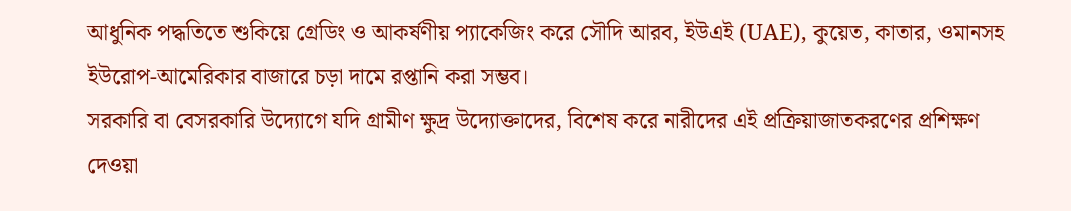আধুনিক পদ্ধতিতে শুকিয়ে গ্রেডিং ও আকর্ষণীয় প্যাকেজিং করে সৌদি আরব, ইউএই (UAE), কুয়েত, কাতার, ওমানসহ ইউরোপ-আমেরিকার বাজারে চড়া দামে রপ্তানি করা সম্ভব।
সরকারি বা বেসরকারি উদ্যোগে যদি গ্রামীণ ক্ষুদ্র উদ্যোক্তাদের, বিশেষ করে নারীদের এই প্রক্রিয়াজাতকরণের প্রশিক্ষণ দেওয়া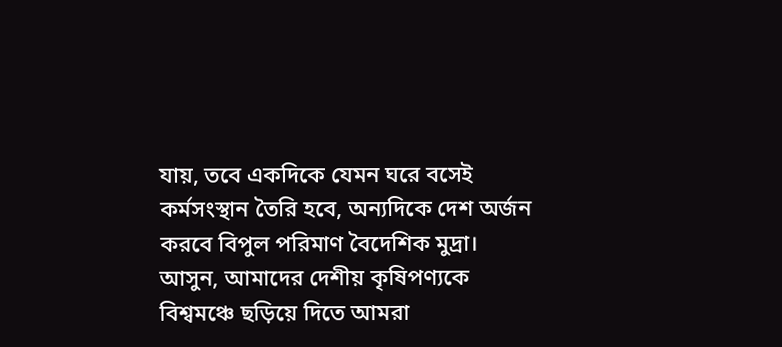যায়, তবে একদিকে যেমন ঘরে বসেই কর্মসংস্থান তৈরি হবে, অন্যদিকে দেশ অর্জন করবে বিপুল পরিমাণ বৈদেশিক মুদ্রা।
আসুন, আমাদের দেশীয় কৃষিপণ্যকে বিশ্বমঞ্চে ছড়িয়ে দিতে আমরা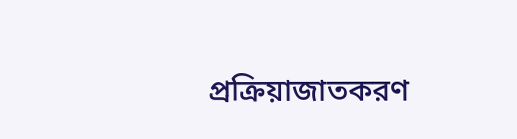প্রক্রিয়াজাতকরণ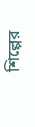শিল্পের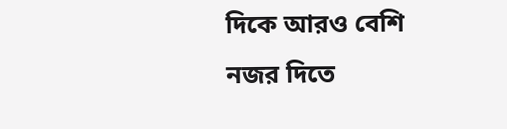দিকে আরও বেশি নজর দিতে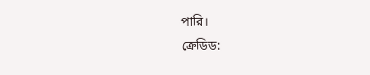পারি।
ক্রেডিড: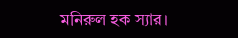মনিরুল হক স্যার।